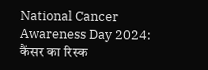National Cancer Awareness Day 2024: कैंसर का रिस्‍क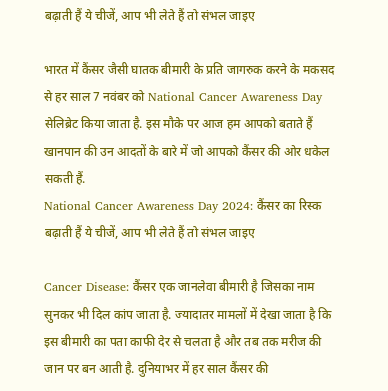बढ़ाती हैं ये चीजें, आप भी लेते हैं तो संभल जाइए

भारत में कैंसर जैसी घातक बीमारी के प्रति जागरुक करने के मकसद से हर साल 7 नवंबर को National Cancer Awareness Day सेलिब्रेट किया जाता है. इस मौके पर आज हम आपको बताते हैं खानपान की उन आदतों के बारे में जो आपको कैंसर की ओर धकेल सकती हैं.
National Cancer Awareness Day 2024: कैंसर का रिस्‍क बढ़ाती हैं ये चीजें, आप भी लेते हैं तो संभल जाइए

Cancer Disease: कैंसर एक जानलेवा बीमारी है जिसका नाम सुनकर भी दिल कांप जाता है. ज्‍यादातर मामलों में देखा जाता है कि इस बीमारी का पता काफी देर से चलता है और तब तक मरीज की जान पर बन आती है. दुनियाभर में हर साल कैंसर की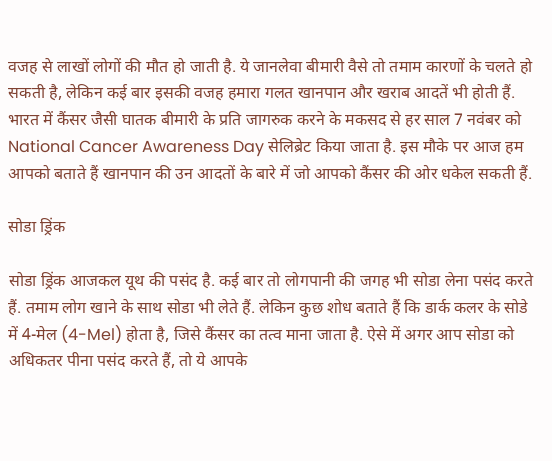वजह से लाखों लोगों की मौत हो जाती है. ये जानलेवा बीमारी वैसे तो तमाम कारणों के चलते हो सकती है, लेकिन कई बार इसकी वजह हमारा गलत खानपान और खराब आदतें भी होती हैं. भारत में कैंसर जैसी घातक बीमारी के प्रति जागरुक करने के मकसद से हर साल 7 नवंबर को National Cancer Awareness Day सेलिब्रेट किया जाता है. इस मौके पर आज हम आपको बताते हैं खानपान की उन आदतों के बारे में जो आपको कैंसर की ओर धकेल सकती हैं.

सोडा ड्रिंक

सोडा ड्रिंक आजकल यूथ की पसंद है. कई बार तो लोगपानी की जगह भी सोडा लेना पसंद करते हैं. तमाम लोग खाने के साथ सोडा भी लेते हैं. लेकिन कुछ शोध बताते हैं कि डार्क कलर के सोडे में 4-मेल (4-Mel) होता है, जिसे कैंसर का तत्‍व माना जाता है. ऐसे में अगर आप सोडा को अधिकतर पीना पसंद करते हैं, तो ये आपके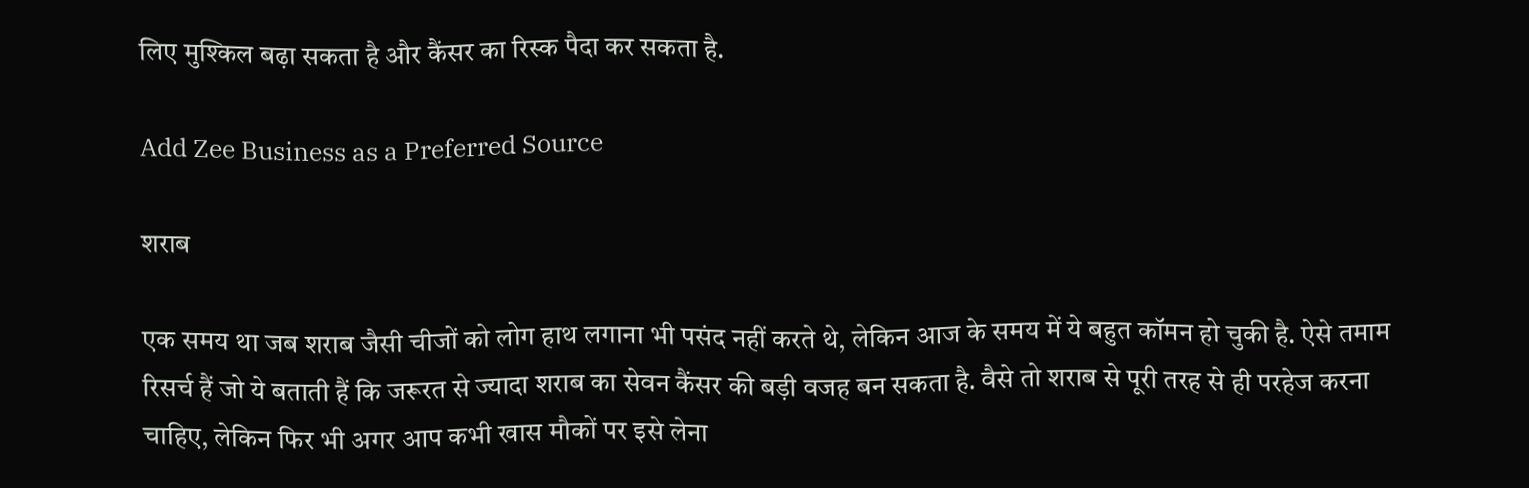लिए मुश्किल बढ़ा सकता है और कैंसर का रिस्‍क पैदा कर सकता है.

Add Zee Business as a Preferred Source

शराब

एक समय था जब शराब जैसी चीजों को लोग हाथ लगाना भी पसंद नहीं करते थे, लेकिन आज के समय में ये बहुत कॉमन हो चुकी है. ऐसे तमाम रिसर्च हैं जो ये बताती हैं कि जरूरत से ज्‍यादा शराब का सेवन कैंसर की बड़ी वजह बन सकता है. वैसे तो शराब से पूरी तरह से ही परहेज करना चाहिए, लेकिन फिर भी अगर आप कभी खास मौकों पर इसे लेना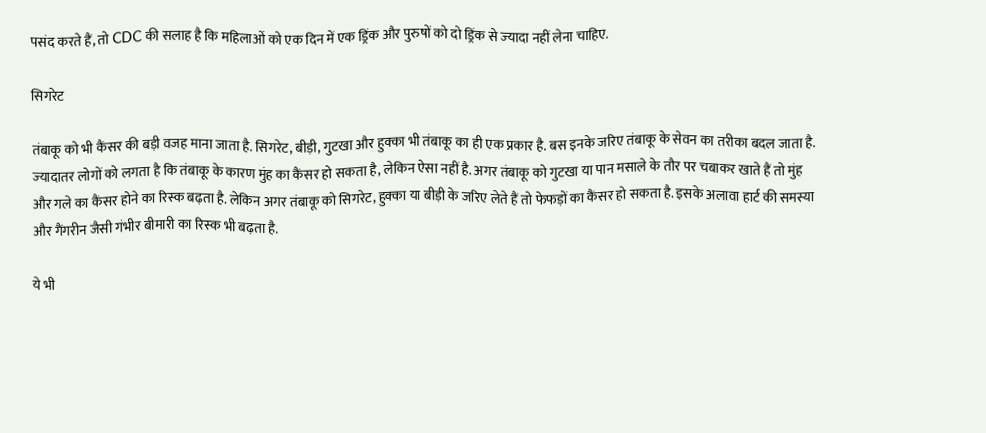पसंद करते हैं, तो CDC की सलाह है कि महिलाओं को एक दिन में एक ड्रिंक और पुरुषों को दो ड्रिंक से ज्‍यादा नहीं लेना चाहिए.

सिगरेट

तंबाकू को भी कैंसर की बड़ी वजह माना जाता है. सिगरेट, बीड़ी, गुटखा और हुक्का भी तंबाकू का ही एक प्रकार है. बस इनके जरिए तंबाकू के सेवन का तरीका बदल जाता है. ज्‍यादातर लोगों को लगता है कि तंबाकू के कारण मुंह का कैंसर हो सकता है, लेकिन ऐसा नहीं है. अगर तंबाकू को गुटखा या पान मसाले के तौर पर चबाकर खाते हैं तो मुंह और गले का कैंसर होने का रिस्‍क बढ़ता है. लेकिन अगर तंबाकू को सिगरेट, हुक्का या बीड़ी के जरिए लेते हैं तो फेफड़ों का कैंसर हो सकता है. इसके अलावा हार्ट की समस्या और गैंगरीन जैसी गंभीर बीमारी का रिस्‍क भी बढ़ता है.

ये भी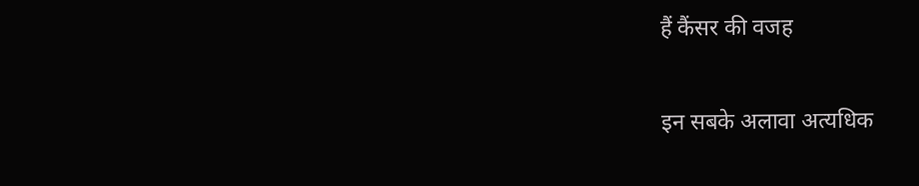हैं कैंसर की वजह

इन सबके अलावा अत्‍यधिक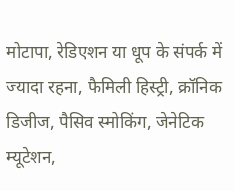मोटापा, रेडिएशन या धूप के संपर्क में ज्‍यादा रहना, फैमिली हिस्‍ट्री, क्रॉनिक डिजीज, पैसिव स्‍मोकिंग, जेनेटिक म्यूटेशन,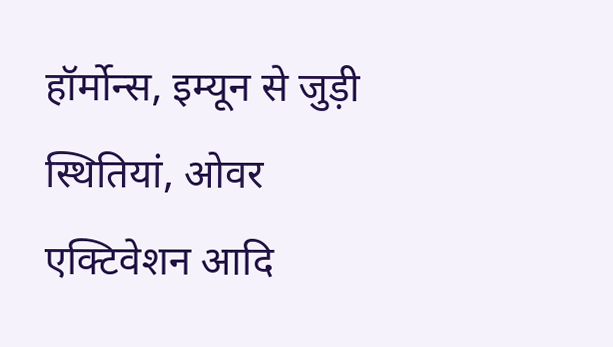हॉर्मोन्स, इम्यून से जुड़ी स्थितियां, ओवर एक्टिवेशन आदि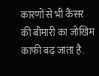कारणों से भी कैंसर की बीमारी का जोखिम काफी बढ़ जाता है.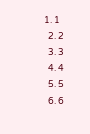1. 1
  2. 2
  3. 3
  4. 4
  5. 5
  6. 6